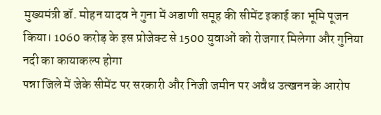मुख्यमंत्री डॉ. मोहन यादव ने गुना में अडाणी समूह की सीमेंट इकाई का भूमि पूजन किया। 1060 करोड़ के इस प्रोजेक्ट से 1500 युवाओं को रोजगार मिलेगा और गुनिया नदी का कायाकल्प होगा
पन्ना जिले में जेके सीमेंट पर सरकारी और निजी जमीन पर अवैध उत्खनन के आरोप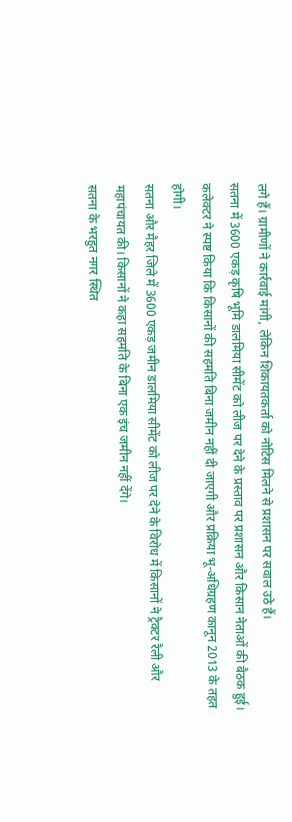लगे हैं। ग्रामीणों ने कार्रवाई मांगी, लेकिन शिकायतकर्ता को नोटिस मिलने से प्रशासन पर सवाल उठे हैं।
सतना में 3600 एकड़ कृषि भूमि डालमिया सीमेंट को लीज पर देने के प्रस्ताव पर प्रशासन और किसान नेताओं की बैठक हुई। कलेक्टर ने स्पष्ट किया कि किसानों की सहमति बिना जमीन नहीं दी जाएगी और प्रक्रिया भू-अधिग्रहण कानून 2013 के तहत होगी।
सतना और मैहर जिले में 3600 एकड़ जमीन डालमिया सीमेंट को लीज पर देने के विरोध में किसानों ने ट्रैक्टर रैली और महापंचायत की। किसानों ने कहा सहमति के बिना एक इंच जमीन नहीं देंगे।
सतना के भरहुत नगर स्थित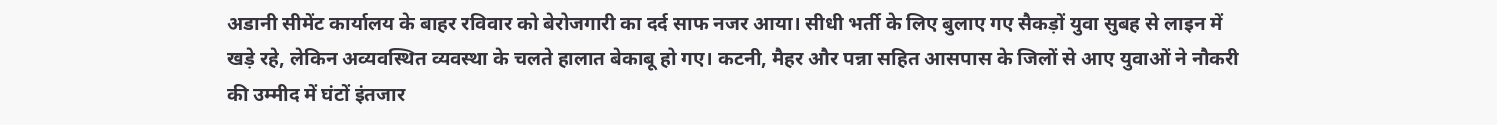अडानी सीमेंट कार्यालय के बाहर रविवार को बेरोजगारी का दर्द साफ नजर आया। सीधी भर्ती के लिए बुलाए गए सैकड़ों युवा सुबह से लाइन में खड़े रहे, लेकिन अव्यवस्थित व्यवस्था के चलते हालात बेकाबू हो गए। कटनी, मैहर और पन्ना सहित आसपास के जिलों से आए युवाओं ने नौकरी की उम्मीद में घंटों इंतजार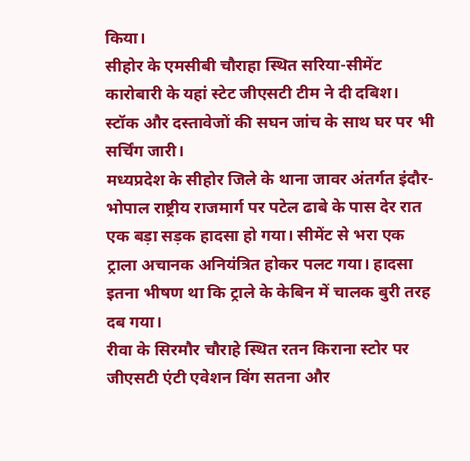किया।
सीहोर के एमसीबी चौराहा स्थित सरिया-सीमेंट कारोबारी के यहां स्टेट जीएसटी टीम ने दी दबिश। स्टॉक और दस्तावेजों की सघन जांच के साथ घर पर भी सर्चिंग जारी।
मध्यप्रदेश के सीहोर जिले के थाना जावर अंतर्गत इंदौर-भोपाल राष्ट्रीय राजमार्ग पर पटेल ढाबे के पास देर रात एक बड़ा सड़क हादसा हो गया। सीमेंट से भरा एक ट्राला अचानक अनियंत्रित होकर पलट गया। हादसा इतना भीषण था कि ट्राले के केबिन में चालक बुरी तरह दब गया।
रीवा के सिरमौर चौराहे स्थित रतन किराना स्टोर पर जीएसटी एंटी एवेशन विंग सतना और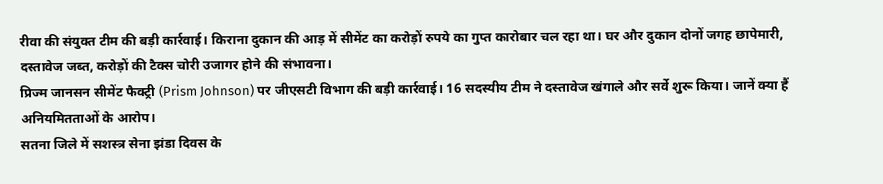रीवा की संयुक्त टीम की बड़ी कार्रवाई। किराना दुकान की आड़ में सीमेंट का करोड़ों रुपये का गुप्त कारोबार चल रहा था। घर और दुकान दोनों जगह छापेमारी, दस्तावेज जब्त, करोड़ों की टैक्स चोरी उजागर होने की संभावना।
प्रिज्म जानसन सीमेंट फैक्ट्री (Prism Johnson) पर जीएसटी विभाग की बड़ी कार्रवाई। 16 सदस्यीय टीम ने दस्तावेज खंगाले और सर्वे शुरू किया। जानें क्या हैं अनियमितताओं के आरोप।
सतना जिले में सशस्त्र सेना झंडा दिवस के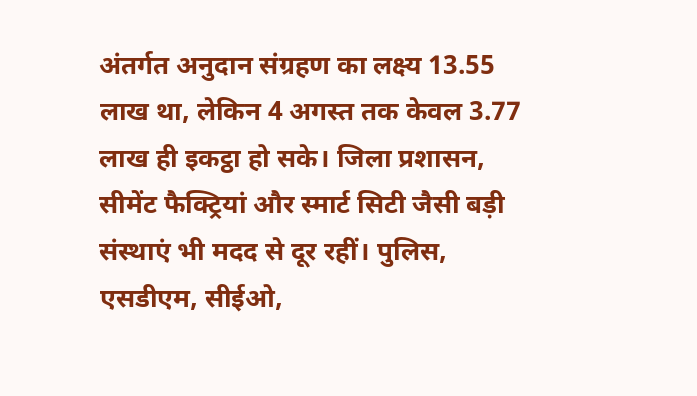अंतर्गत अनुदान संग्रहण का लक्ष्य 13.55 लाख था, लेकिन 4 अगस्त तक केवल 3.77 लाख ही इकट्ठा हो सके। जिला प्रशासन, सीमेंट फैक्ट्रियां और स्मार्ट सिटी जैसी बड़ी संस्थाएं भी मदद से दूर रहीं। पुलिस, एसडीएम, सीईओ,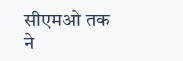सीएमओ तक ने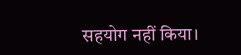सहयोग नहीं किया।